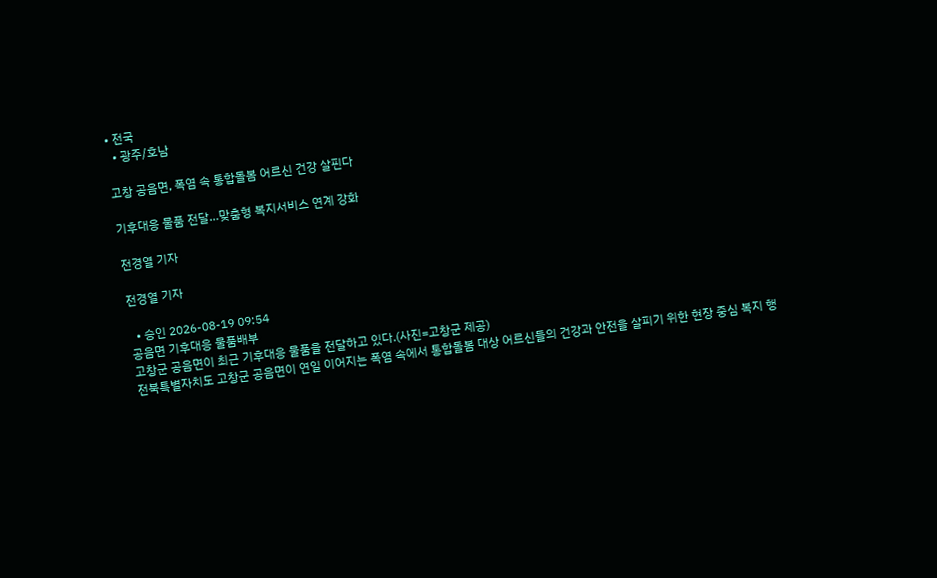• 전국
  • 광주/호남

고창 공음면, 폭염 속 통합돌봄 어르신 건강 살핀다

기후대응 물품 전달…맞춤형 복지서비스 연계 강화

전경열 기자

전경열 기자

  • 승인 2026-08-19 09:54
공음면 기후대응 물품배부
고창군 공음면이 최근 기후대응 물품을 전달하고 있다.(사진=고창군 제공)
전북특별자치도 고창군 공음면이 연일 이어지는 폭염 속에서 통합돌봄 대상 어르신들의 건강과 안전을 살피기 위한 현장 중심 복지 행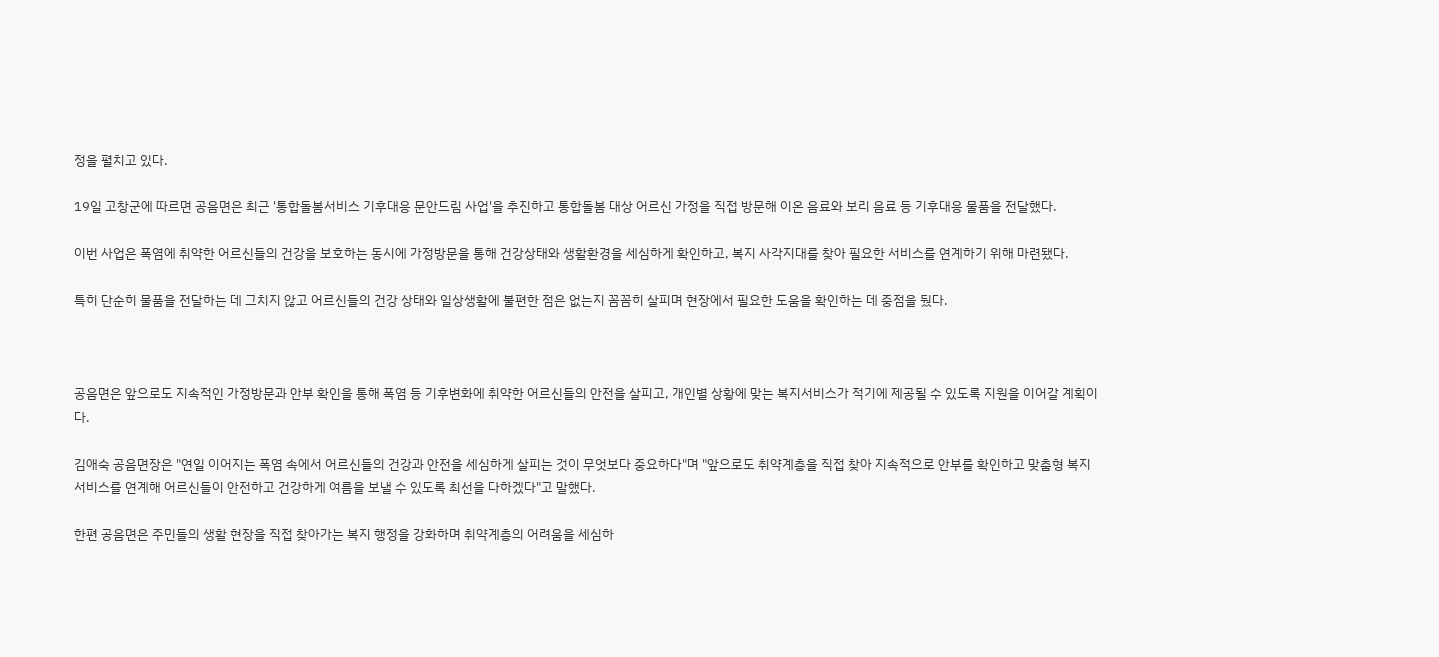정을 펼치고 있다.

19일 고창군에 따르면 공음면은 최근 '통합돌봄서비스 기후대응 문안드림 사업'을 추진하고 통합돌봄 대상 어르신 가정을 직접 방문해 이온 음료와 보리 음료 등 기후대응 물품을 전달했다.

이번 사업은 폭염에 취약한 어르신들의 건강을 보호하는 동시에 가정방문을 통해 건강상태와 생활환경을 세심하게 확인하고, 복지 사각지대를 찾아 필요한 서비스를 연계하기 위해 마련됐다.

특히 단순히 물품을 전달하는 데 그치지 않고 어르신들의 건강 상태와 일상생활에 불편한 점은 없는지 꼼꼼히 살피며 현장에서 필요한 도움을 확인하는 데 중점을 뒀다.



공음면은 앞으로도 지속적인 가정방문과 안부 확인을 통해 폭염 등 기후변화에 취약한 어르신들의 안전을 살피고, 개인별 상황에 맞는 복지서비스가 적기에 제공될 수 있도록 지원을 이어갈 계획이다.

김애숙 공음면장은 "연일 이어지는 폭염 속에서 어르신들의 건강과 안전을 세심하게 살피는 것이 무엇보다 중요하다"며 "앞으로도 취약계층을 직접 찾아 지속적으로 안부를 확인하고 맞춤형 복지서비스를 연계해 어르신들이 안전하고 건강하게 여름을 보낼 수 있도록 최선을 다하겠다"고 말했다.

한편 공음면은 주민들의 생활 현장을 직접 찾아가는 복지 행정을 강화하며 취약계층의 어려움을 세심하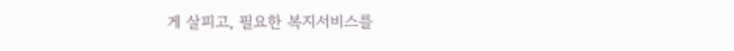게 살피고, 필요한 복지서비스를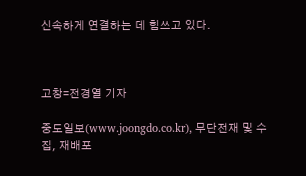신속하게 연결하는 데 힘쓰고 있다.



고창=전경열 기자

중도일보(www.joongdo.co.kr), 무단전재 및 수집, 재배포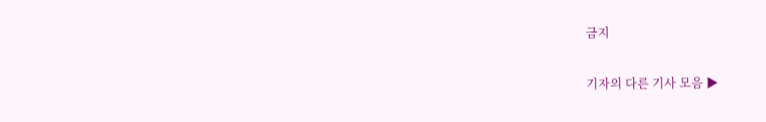금지

기자의 다른 기사 모음 ▶